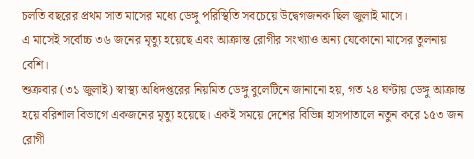চলতি বছরের প্রথম সাত মাসের মধ্যে ডেঙ্গু পরিস্থিতি সবচেয়ে উদ্বেগজনক ছিল জুলাই মাসে।
এ মাসেই সর্বোচ্চ ৩৬ জনের মৃত্যু হয়েছে এবং আক্রান্ত রোগীর সংখ্যাও অন্য যেকোনো মাসের তুলনায় বেশি।
শুক্রবার (৩১ জুলাই) স্বাস্থ্য অধিদপ্তরের নিয়মিত ডেঙ্গু বুলেটিনে জানানো হয়, গত ২৪ ঘণ্টায় ডেঙ্গু আক্রান্ত হয়ে বরিশাল বিভাগে একজনের মৃত্যু হয়েছে। একই সময়ে দেশের বিভিন্ন হাসপাতালে নতুন করে ১৫৩ জন রোগী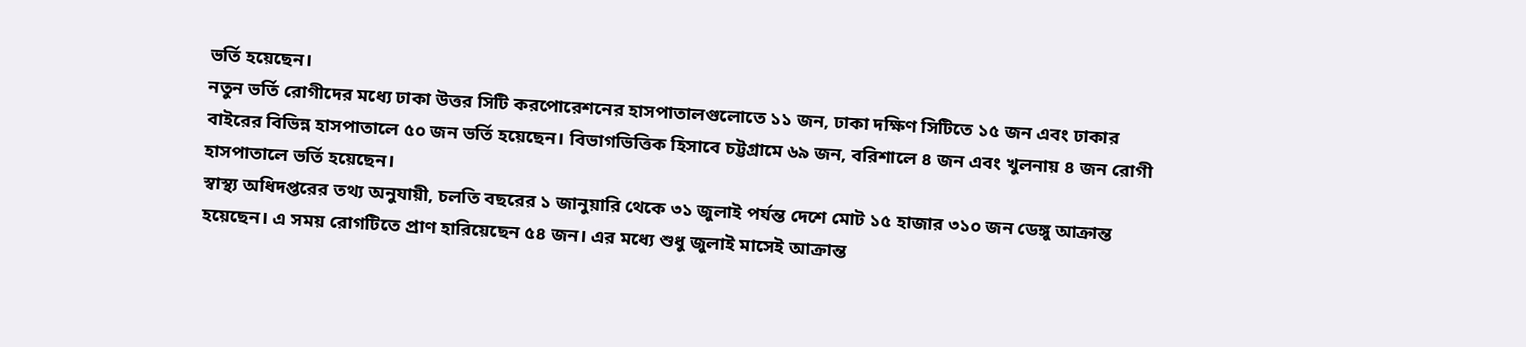ভর্তি হয়েছেন।
নতুন ভর্তি রোগীদের মধ্যে ঢাকা উত্তর সিটি করপোরেশনের হাসপাতালগুলোতে ১১ জন, ঢাকা দক্ষিণ সিটিতে ১৫ জন এবং ঢাকার বাইরের বিভিন্ন হাসপাতালে ৫০ জন ভর্তি হয়েছেন। বিভাগভিত্তিক হিসাবে চট্টগ্রামে ৬৯ জন, বরিশালে ৪ জন এবং খুলনায় ৪ জন রোগী হাসপাতালে ভর্তি হয়েছেন।
স্বাস্থ্য অধিদপ্তরের তথ্য অনুযায়ী, চলতি বছরের ১ জানুয়ারি থেকে ৩১ জুলাই পর্যন্ত দেশে মোট ১৫ হাজার ৩১০ জন ডেঙ্গু আক্রান্ত হয়েছেন। এ সময় রোগটিতে প্রাণ হারিয়েছেন ৫৪ জন। এর মধ্যে শুধু জুলাই মাসেই আক্রান্ত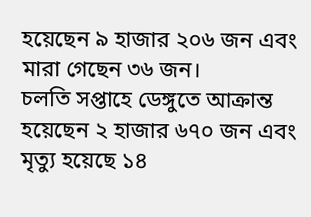হয়েছেন ৯ হাজার ২০৬ জন এবং মারা গেছেন ৩৬ জন।
চলতি সপ্তাহে ডেঙ্গুতে আক্রান্ত হয়েছেন ২ হাজার ৬৭০ জন এবং মৃত্যু হয়েছে ১৪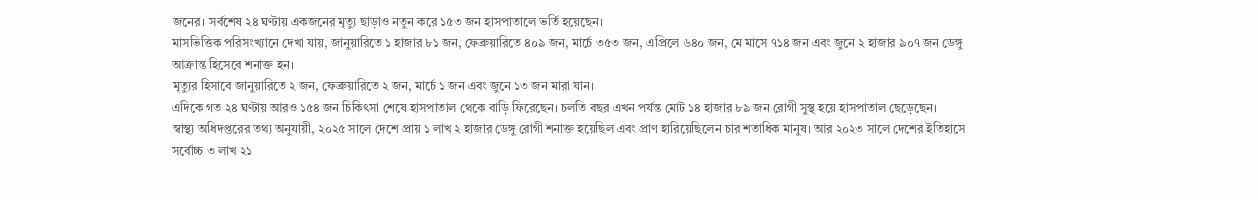জনের। সর্বশেষ ২৪ ঘণ্টায় একজনের মৃত্যু ছাড়াও নতুন করে ১৫৩ জন হাসপাতালে ভর্তি হয়েছেন।
মাসভিত্তিক পরিসংখ্যানে দেখা যায়, জানুয়ারিতে ১ হাজার ৮১ জন, ফেব্রুয়ারিতে ৪০৯ জন, মার্চে ৩৫৩ জন, এপ্রিলে ৬৪০ জন, মে মাসে ৭১৪ জন এবং জুনে ২ হাজার ৯০৭ জন ডেঙ্গু আক্রান্ত হিসেবে শনাক্ত হন।
মৃত্যুর হিসাবে জানুয়ারিতে ২ জন, ফেব্রুয়ারিতে ২ জন, মার্চে ১ জন এবং জুনে ১৩ জন মারা যান।
এদিকে গত ২৪ ঘণ্টায় আরও ১৫৪ জন চিকিৎসা শেষে হাসপাতাল থেকে বাড়ি ফিরেছেন। চলতি বছর এখন পর্যন্ত মোট ১৪ হাজার ৮৯ জন রোগী সুস্থ হয়ে হাসপাতাল ছেড়েছেন।
স্বাস্থ্য অধিদপ্তরের তথ্য অনুযায়ী, ২০২৫ সালে দেশে প্রায় ১ লাখ ২ হাজার ডেঙ্গু রোগী শনাক্ত হয়েছিল এবং প্রাণ হারিয়েছিলেন চার শতাধিক মানুষ। আর ২০২৩ সালে দেশের ইতিহাসে সর্বোচ্চ ৩ লাখ ২১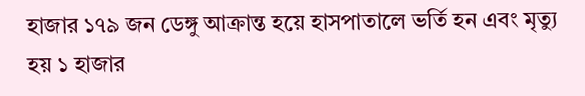হাজার ১৭৯ জন ডেঙ্গু আক্রান্ত হয়ে হাসপাতালে ভর্তি হন এবং মৃত্যু হয় ১ হাজার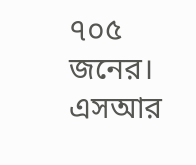৭০৫ জনের।
এসআর